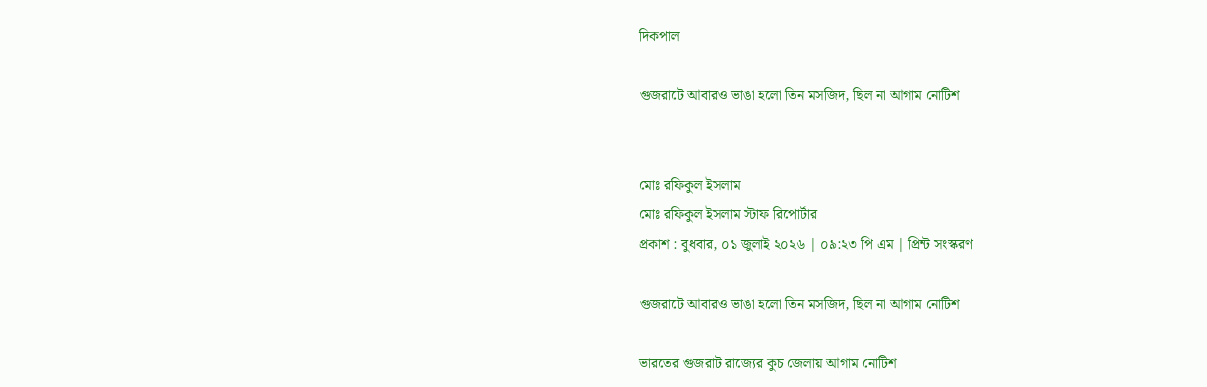দিকপাল

গুজরাটে আবারও ভাঙা হলো তিন মসজিদ, ছিল না আগাম নোটিশ


মোঃ রফিকুল ইসলাম
মোঃ রফিকুল ইসলাম স্টাফ রিপোর্টার
প্রকাশ : বুধবার, ০১ জুলাই ২০২৬ | ০৯:২৩ পি এম | প্রিন্ট সংস্করণ

গুজরাটে আবারও ভাঙা হলো তিন মসজিদ, ছিল না আগাম নোটিশ

ভারতের গুজরাট রাজ্যের কুচ জেলায় আগাম নোটিশ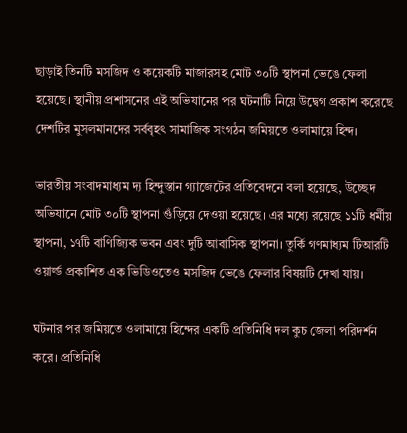ছাড়াই তিনটি মসজিদ ও কয়েকটি মাজারসহ মোট ৩০টি স্থাপনা ভেঙে ফেলা হয়েছে। স্থানীয় প্রশাসনের এই অভিযানের পর ঘটনাটি নিয়ে উদ্বেগ প্রকাশ করেছে দেশটির মুসলমানদের সর্ববৃহৎ সামাজিক সংগঠন জমিয়তে ওলামায়ে হিন্দ।

ভারতীয় সংবাদমাধ্যম দ্য হিন্দুস্তান গ্যাজেটের প্রতিবেদনে বলা হয়েছে, উচ্ছেদ অভিযানে মোট ৩০টি স্থাপনা গুঁড়িয়ে দেওয়া হয়েছে। এর মধ্যে রয়েছে ১১টি ধর্মীয় স্থাপনা, ১৭টি বাণিজ্যিক ভবন এবং দুটি আবাসিক স্থাপনা। তুর্কি গণমাধ্যম টিআরটি ওয়ার্ল্ড প্রকাশিত এক ভিডিওতেও মসজিদ ভেঙে ফেলার বিষয়টি দেখা যায়।

ঘটনার পর জমিয়তে ওলামায়ে হিন্দের একটি প্রতিনিধি দল কুচ জেলা পরিদর্শন করে। প্রতিনিধি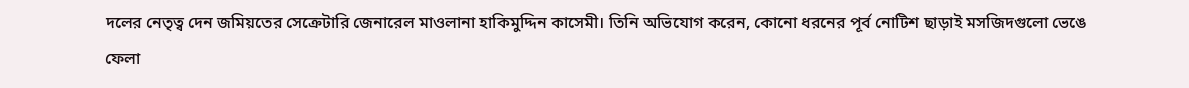দলের নেতৃত্ব দেন জমিয়তের সেক্রেটারি জেনারেল মাওলানা হাকিমুদ্দিন কাসেমী। তিনি অভিযোগ করেন, কোনো ধরনের পূর্ব নোটিশ ছাড়াই মসজিদগুলো ভেঙে ফেলা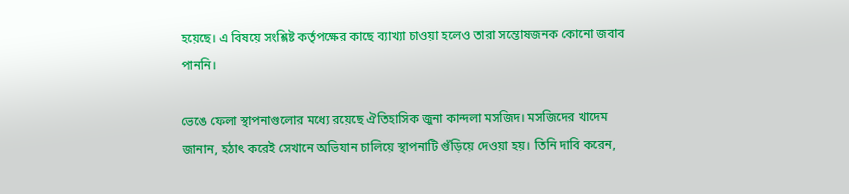হয়েছে। এ বিষয়ে সংশ্লিষ্ট কর্তৃপক্ষের কাছে ব্যাখ্যা চাওয়া হলেও তারা সন্তোষজনক কোনো জবাব পাননি।

ভেঙে ফেলা স্থাপনাগুলোর মধ্যে রয়েছে ঐতিহাসিক জুনা কান্দলা মসজিদ। মসজিদের খাদেম জানান, হঠাৎ করেই সেখানে অভিযান চালিয়ে স্থাপনাটি গুঁড়িয়ে দেওয়া হয়। তিনি দাবি করেন,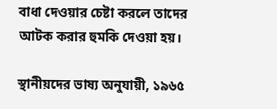বাধা দেওয়ার চেষ্টা করলে তাদের আটক করার হুমকি দেওয়া হয়।

স্থানীয়দের ভাষ্য অনুযায়ী, ১৯৬৫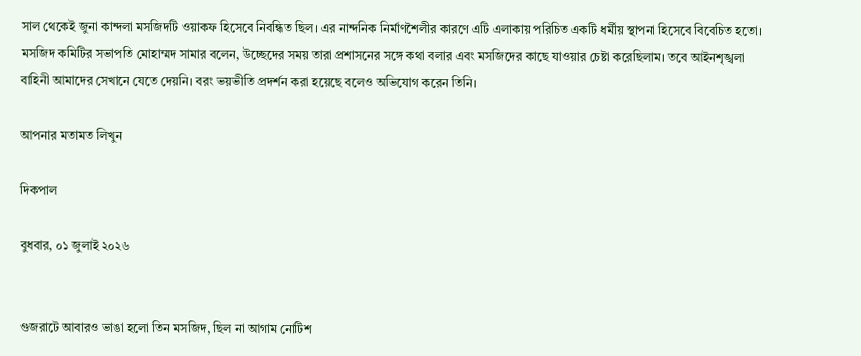সাল থেকেই জুনা কান্দলা মসজিদটি ওয়াকফ হিসেবে নিবন্ধিত ছিল। এর নান্দনিক নির্মাণশৈলীর কারণে এটি এলাকায় পরিচিত একটি ধর্মীয় স্থাপনা হিসেবে বিবেচিত হতো। মসজিদ কমিটির সভাপতি মোহাম্মদ সামার বলেন, উচ্ছেদের সময় তারা প্রশাসনের সঙ্গে কথা বলার এবং মসজিদের কাছে যাওয়ার চেষ্টা করেছিলাম। তবে আইনশৃঙ্খলা বাহিনী আমাদের সেখানে যেতে দেয়নি। বরং ভয়ভীতি প্রদর্শন করা হয়েছে বলেও অভিযোগ করেন তিনি।

আপনার মতামত লিখুন

দিকপাল

বুধবার, ০১ জুলাই ২০২৬


গুজরাটে আবারও ভাঙা হলো তিন মসজিদ, ছিল না আগাম নোটিশ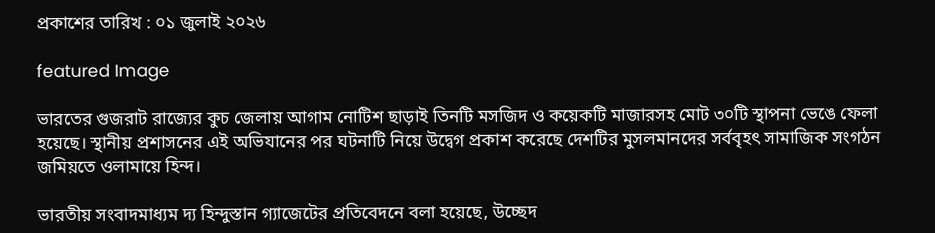প্রকাশের তারিখ : ০১ জুলাই ২০২৬

featured Image

ভারতের গুজরাট রাজ্যের কুচ জেলায় আগাম নোটিশ ছাড়াই তিনটি মসজিদ ও কয়েকটি মাজারসহ মোট ৩০টি স্থাপনা ভেঙে ফেলা হয়েছে। স্থানীয় প্রশাসনের এই অভিযানের পর ঘটনাটি নিয়ে উদ্বেগ প্রকাশ করেছে দেশটির মুসলমানদের সর্ববৃহৎ সামাজিক সংগঠন জমিয়তে ওলামায়ে হিন্দ।

ভারতীয় সংবাদমাধ্যম দ্য হিন্দুস্তান গ্যাজেটের প্রতিবেদনে বলা হয়েছে, উচ্ছেদ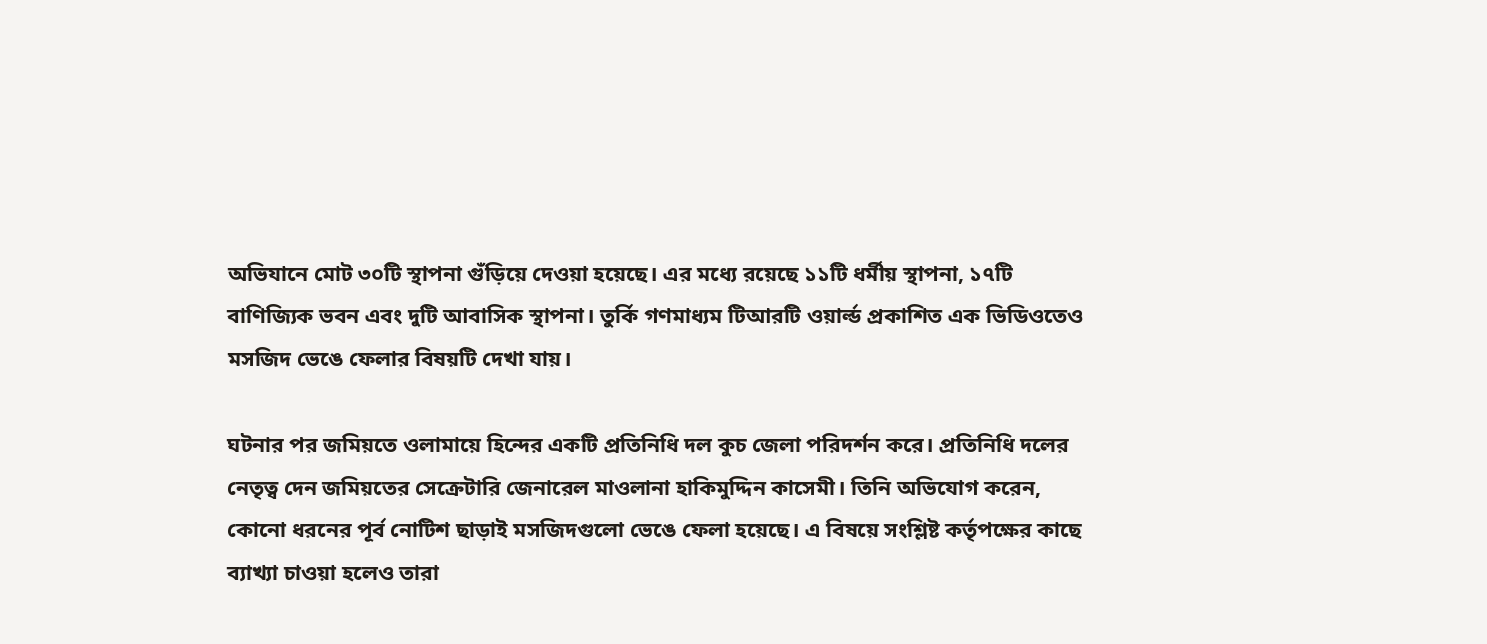অভিযানে মোট ৩০টি স্থাপনা গুঁড়িয়ে দেওয়া হয়েছে। এর মধ্যে রয়েছে ১১টি ধর্মীয় স্থাপনা, ১৭টি বাণিজ্যিক ভবন এবং দুটি আবাসিক স্থাপনা। তুর্কি গণমাধ্যম টিআরটি ওয়ার্ল্ড প্রকাশিত এক ভিডিওতেও মসজিদ ভেঙে ফেলার বিষয়টি দেখা যায়।

ঘটনার পর জমিয়তে ওলামায়ে হিন্দের একটি প্রতিনিধি দল কুচ জেলা পরিদর্শন করে। প্রতিনিধি দলের নেতৃত্ব দেন জমিয়তের সেক্রেটারি জেনারেল মাওলানা হাকিমুদ্দিন কাসেমী। তিনি অভিযোগ করেন, কোনো ধরনের পূর্ব নোটিশ ছাড়াই মসজিদগুলো ভেঙে ফেলা হয়েছে। এ বিষয়ে সংশ্লিষ্ট কর্তৃপক্ষের কাছে ব্যাখ্যা চাওয়া হলেও তারা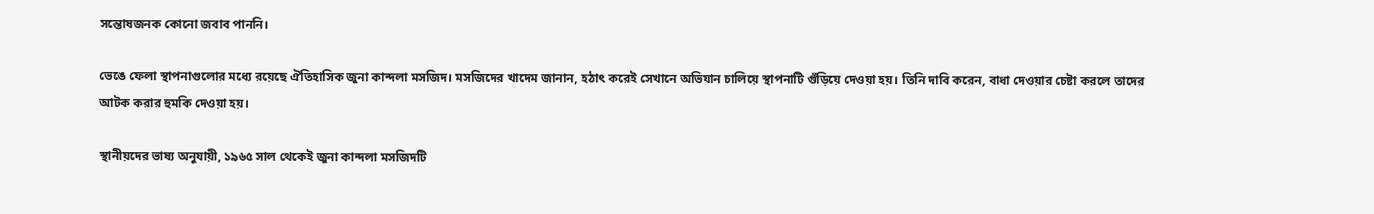সন্তোষজনক কোনো জবাব পাননি।

ভেঙে ফেলা স্থাপনাগুলোর মধ্যে রয়েছে ঐতিহাসিক জুনা কান্দলা মসজিদ। মসজিদের খাদেম জানান, হঠাৎ করেই সেখানে অভিযান চালিয়ে স্থাপনাটি গুঁড়িয়ে দেওয়া হয়। তিনি দাবি করেন, বাধা দেওয়ার চেষ্টা করলে তাদের আটক করার হুমকি দেওয়া হয়।

স্থানীয়দের ভাষ্য অনুযায়ী, ১৯৬৫ সাল থেকেই জুনা কান্দলা মসজিদটি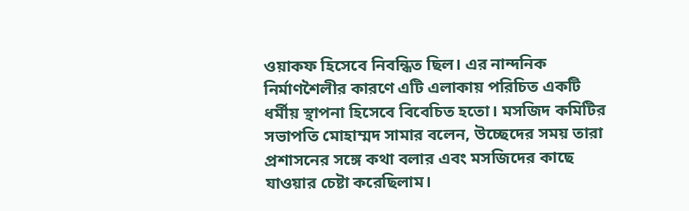ওয়াকফ হিসেবে নিবন্ধিত ছিল। এর নান্দনিক নির্মাণশৈলীর কারণে এটি এলাকায় পরিচিত একটি ধর্মীয় স্থাপনা হিসেবে বিবেচিত হতো। মসজিদ কমিটির সভাপতি মোহাম্মদ সামার বলেন, উচ্ছেদের সময় তারা প্রশাসনের সঙ্গে কথা বলার এবং মসজিদের কাছে যাওয়ার চেষ্টা করেছিলাম।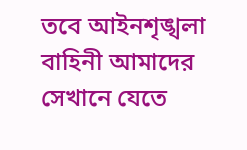তবে আইনশৃঙ্খলা বাহিনী আমাদের সেখানে যেতে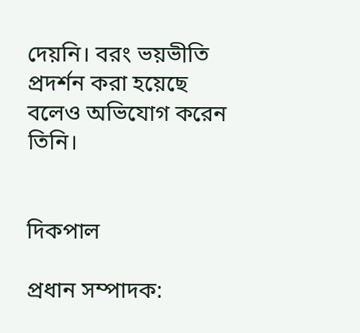দেয়নি। বরং ভয়ভীতি প্রদর্শন করা হয়েছে বলেও অভিযোগ করেন তিনি।


দিকপাল

প্রধান সম্পাদক: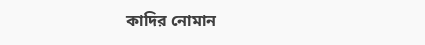কাদির নোমান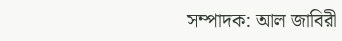সম্পাদক: আল জাবিরী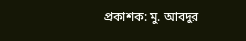প্রকাশক: মু. আবদুর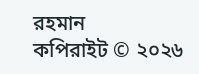রহমান
কপিরাইট © ২০২৬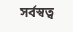সর্বস্বত্ব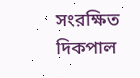সংরক্ষিত দিকপাল